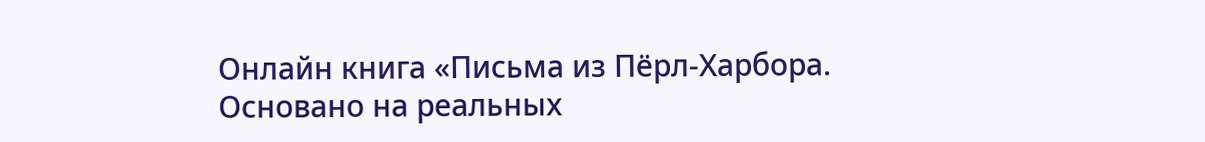Онлайн книга «Письма из Пёрл-Харбора. Основано на реальных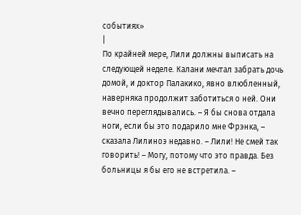событиях»
|
По крайней мере, Лили должны выписать на следующей неделе. Калани мечтал забрать дочь домой, и доктор Палакико, явно влюбленный, наверняка продолжит заботиться о ней. Они вечно переглядывались. – Я бы снова отдала ноги, если бы это подарило мне Фрэнка, – сказала Лилиноэ недавно. – Лили! Не смей так говорить! – Могу, потому что это правда. Без больницы я бы его не встретила. –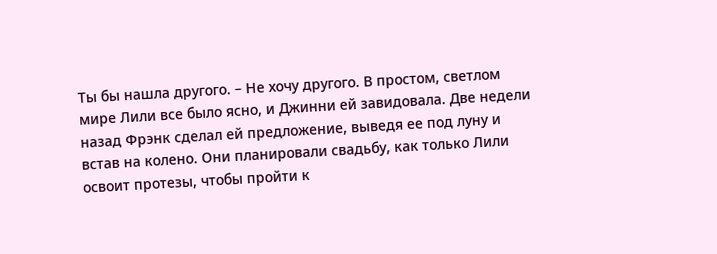Ты бы нашла другого. – Не хочу другого. В простом, светлом мире Лили все было ясно, и Джинни ей завидовала. Две недели назад Фрэнк сделал ей предложение, выведя ее под луну и встав на колено. Они планировали свадьбу, как только Лили освоит протезы, чтобы пройти к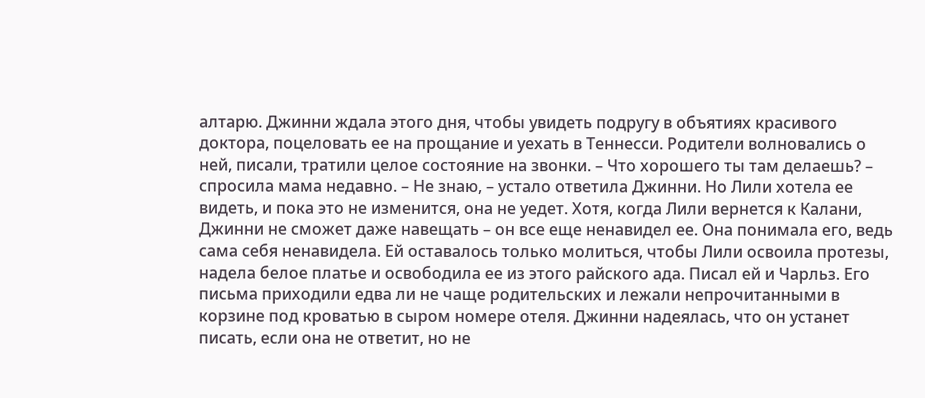алтарю. Джинни ждала этого дня, чтобы увидеть подругу в объятиях красивого доктора, поцеловать ее на прощание и уехать в Теннесси. Родители волновались о ней, писали, тратили целое состояние на звонки. – Что хорошего ты там делаешь? – спросила мама недавно. – Не знаю, – устало ответила Джинни. Но Лили хотела ее видеть, и пока это не изменится, она не уедет. Хотя, когда Лили вернется к Калани, Джинни не сможет даже навещать – он все еще ненавидел ее. Она понимала его, ведь сама себя ненавидела. Ей оставалось только молиться, чтобы Лили освоила протезы, надела белое платье и освободила ее из этого райского ада. Писал ей и Чарльз. Его письма приходили едва ли не чаще родительских и лежали непрочитанными в корзине под кроватью в сыром номере отеля. Джинни надеялась, что он устанет писать, если она не ответит, но не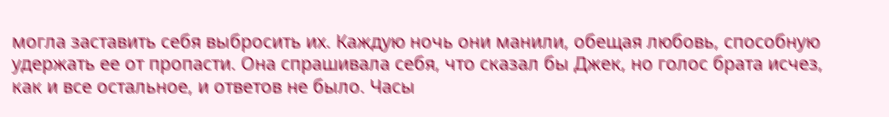могла заставить себя выбросить их. Каждую ночь они манили, обещая любовь, способную удержать ее от пропасти. Она спрашивала себя, что сказал бы Джек, но голос брата исчез, как и все остальное, и ответов не было. Часы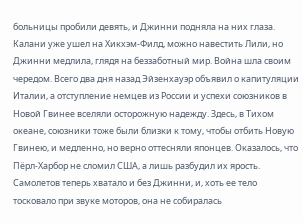больницы пробили девять, и Джинни подняла на них глаза. Калани уже ушел на Хикхэм-Филд, можно навестить Лили, но Джинни медлила, глядя на беззаботный мир. Война шла своим чередом. Всего два дня назад Эйзенхауэр объявил о капитуляции Италии, а отступление немцев из России и успехи союзников в Новой Гвинее вселяли осторожную надежду. Здесь, в Тихом океане, союзники тоже были близки к тому, чтобы отбить Новую Гвинею, и медленно, но верно оттесняли японцев. Оказалось, что Пёрл-Харбор не сломил США, а лишь разбудил их ярость. Самолетов теперь хватало и без Джинни, и, хоть ее тело тосковало при звуке моторов, она не собиралась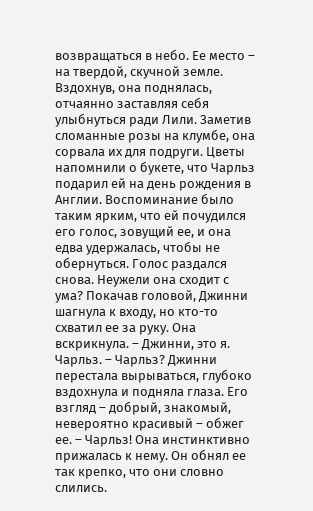возвращаться в небо. Ее место – на твердой, скучной земле. Вздохнув, она поднялась, отчаянно заставляя себя улыбнуться ради Лили. Заметив сломанные розы на клумбе, она сорвала их для подруги. Цветы напомнили о букете, что Чарльз подарил ей на день рождения в Англии. Воспоминание было таким ярким, что ей почудился его голос, зовущий ее, и она едва удержалась, чтобы не обернуться. Голос раздался снова. Неужели она сходит с ума? Покачав головой, Джинни шагнула к входу, но кто-то схватил ее за руку. Она вскрикнула. – Джинни, это я. Чарльз. – Чарльз? Джинни перестала вырываться, глубоко вздохнула и подняла глаза. Его взгляд – добрый, знакомый, невероятно красивый – обжег ее. – Чарльз! Она инстинктивно прижалась к нему. Он обнял ее так крепко, что они словно слились.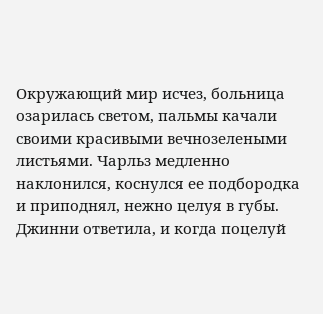Окружающий мир исчез, больница озарилась светом, пальмы качали своими красивыми вечнозелеными листьями. Чарльз медленно наклонился, коснулся ее подбородка и приподнял, нежно целуя в губы. Джинни ответила, и когда поцелуй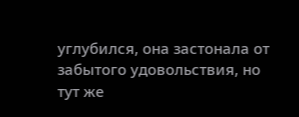углубился, она застонала от забытого удовольствия, но тут же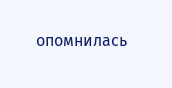опомнилась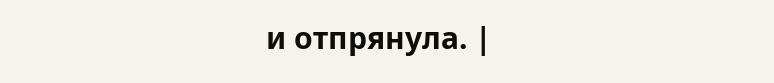и отпрянула. |